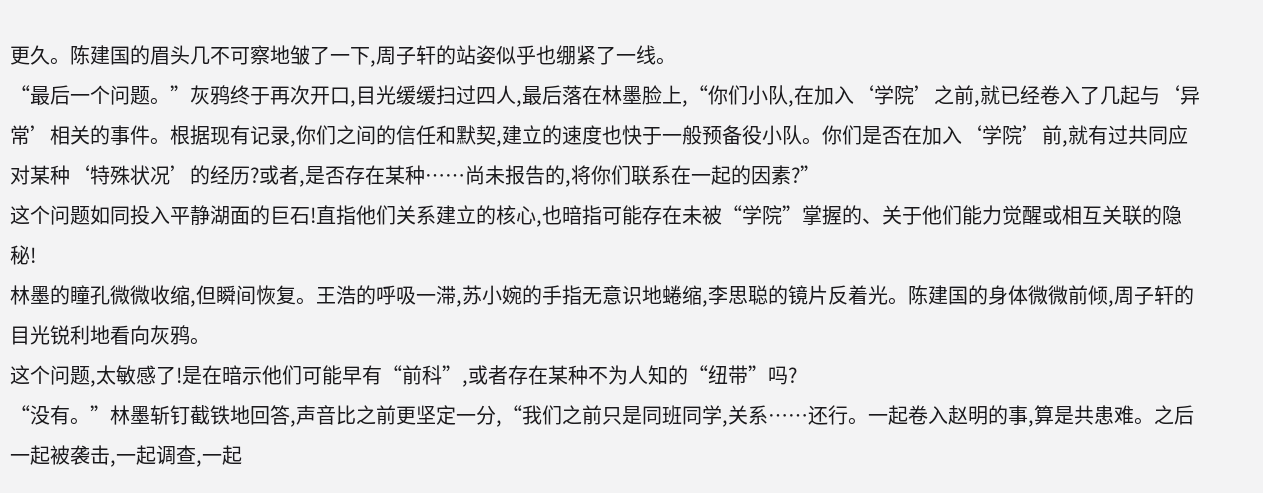更久。陈建国的眉头几不可察地皱了一下,周子轩的站姿似乎也绷紧了一线。
“最后一个问题。”灰鸦终于再次开口,目光缓缓扫过四人,最后落在林墨脸上,“你们小队,在加入‘学院’之前,就已经卷入了几起与‘异常’相关的事件。根据现有记录,你们之间的信任和默契,建立的速度也快于一般预备役小队。你们是否在加入‘学院’前,就有过共同应对某种‘特殊状况’的经历?或者,是否存在某种……尚未报告的,将你们联系在一起的因素?”
这个问题如同投入平静湖面的巨石!直指他们关系建立的核心,也暗指可能存在未被“学院”掌握的、关于他们能力觉醒或相互关联的隐秘!
林墨的瞳孔微微收缩,但瞬间恢复。王浩的呼吸一滞,苏小婉的手指无意识地蜷缩,李思聪的镜片反着光。陈建国的身体微微前倾,周子轩的目光锐利地看向灰鸦。
这个问题,太敏感了!是在暗示他们可能早有“前科”,或者存在某种不为人知的“纽带”吗?
“没有。”林墨斩钉截铁地回答,声音比之前更坚定一分,“我们之前只是同班同学,关系……还行。一起卷入赵明的事,算是共患难。之后一起被袭击,一起调查,一起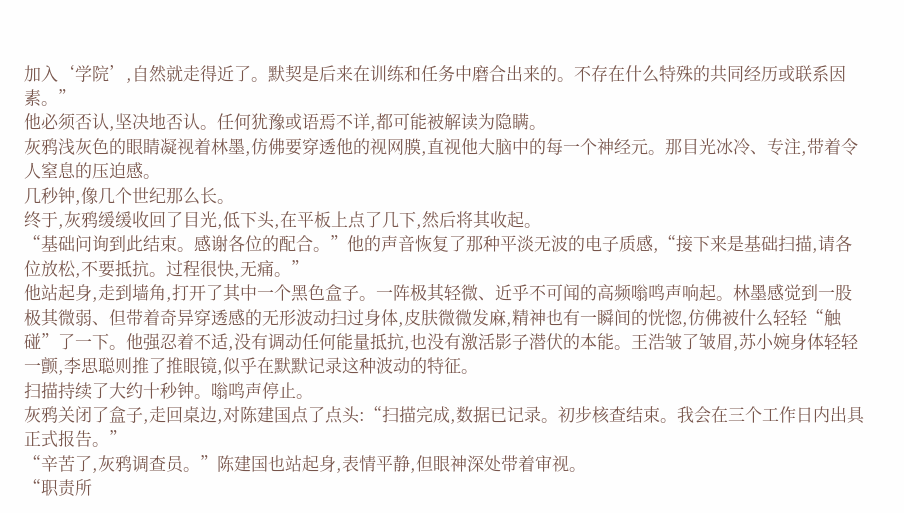加入‘学院’,自然就走得近了。默契是后来在训练和任务中磨合出来的。不存在什么特殊的共同经历或联系因素。”
他必须否认,坚决地否认。任何犹豫或语焉不详,都可能被解读为隐瞒。
灰鸦浅灰色的眼睛凝视着林墨,仿佛要穿透他的视网膜,直视他大脑中的每一个神经元。那目光冰冷、专注,带着令人窒息的压迫感。
几秒钟,像几个世纪那么长。
终于,灰鸦缓缓收回了目光,低下头,在平板上点了几下,然后将其收起。
“基础问询到此结束。感谢各位的配合。”他的声音恢复了那种平淡无波的电子质感,“接下来是基础扫描,请各位放松,不要抵抗。过程很快,无痛。”
他站起身,走到墙角,打开了其中一个黑色盒子。一阵极其轻微、近乎不可闻的高频嗡鸣声响起。林墨感觉到一股极其微弱、但带着奇异穿透感的无形波动扫过身体,皮肤微微发麻,精神也有一瞬间的恍惚,仿佛被什么轻轻“触碰”了一下。他强忍着不适,没有调动任何能量抵抗,也没有激活影子潜伏的本能。王浩皱了皱眉,苏小婉身体轻轻一颤,李思聪则推了推眼镜,似乎在默默记录这种波动的特征。
扫描持续了大约十秒钟。嗡鸣声停止。
灰鸦关闭了盒子,走回桌边,对陈建国点了点头:“扫描完成,数据已记录。初步核查结束。我会在三个工作日内出具正式报告。”
“辛苦了,灰鸦调查员。”陈建国也站起身,表情平静,但眼神深处带着审视。
“职责所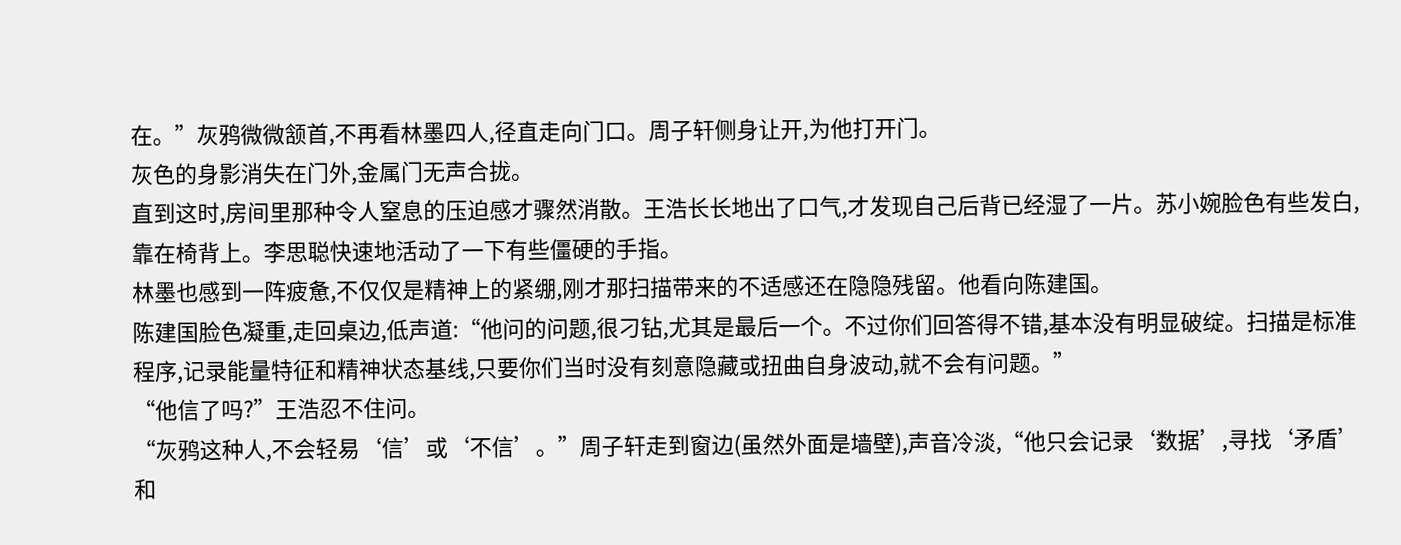在。”灰鸦微微颔首,不再看林墨四人,径直走向门口。周子轩侧身让开,为他打开门。
灰色的身影消失在门外,金属门无声合拢。
直到这时,房间里那种令人窒息的压迫感才骤然消散。王浩长长地出了口气,才发现自己后背已经湿了一片。苏小婉脸色有些发白,靠在椅背上。李思聪快速地活动了一下有些僵硬的手指。
林墨也感到一阵疲惫,不仅仅是精神上的紧绷,刚才那扫描带来的不适感还在隐隐残留。他看向陈建国。
陈建国脸色凝重,走回桌边,低声道:“他问的问题,很刁钻,尤其是最后一个。不过你们回答得不错,基本没有明显破绽。扫描是标准程序,记录能量特征和精神状态基线,只要你们当时没有刻意隐藏或扭曲自身波动,就不会有问题。”
“他信了吗?”王浩忍不住问。
“灰鸦这种人,不会轻易‘信’或‘不信’。”周子轩走到窗边(虽然外面是墙壁),声音冷淡,“他只会记录‘数据’,寻找‘矛盾’和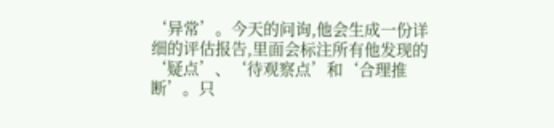‘异常’。今天的问询,他会生成一份详细的评估报告,里面会标注所有他发现的‘疑点’、‘待观察点’和‘合理推断’。只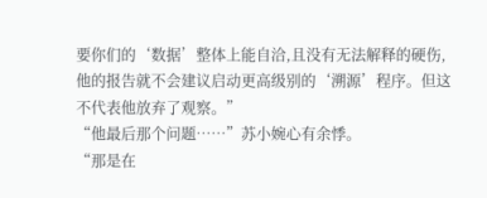要你们的‘数据’整体上能自洽,且没有无法解释的硬伤,他的报告就不会建议启动更高级别的‘溯源’程序。但这不代表他放弃了观察。”
“他最后那个问题……”苏小婉心有余悸。
“那是在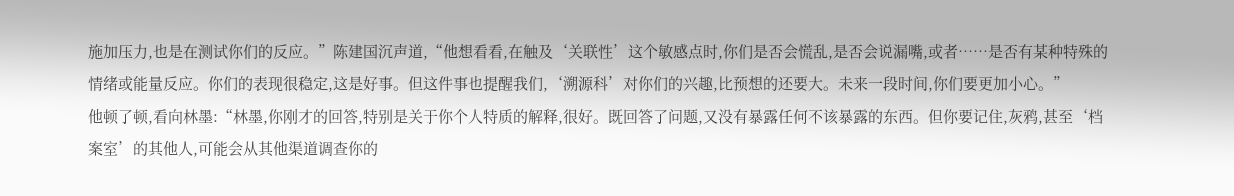施加压力,也是在测试你们的反应。”陈建国沉声道,“他想看看,在触及‘关联性’这个敏感点时,你们是否会慌乱,是否会说漏嘴,或者……是否有某种特殊的情绪或能量反应。你们的表现很稳定,这是好事。但这件事也提醒我们,‘溯源科’对你们的兴趣,比预想的还要大。未来一段时间,你们要更加小心。”
他顿了顿,看向林墨:“林墨,你刚才的回答,特别是关于你个人特质的解释,很好。既回答了问题,又没有暴露任何不该暴露的东西。但你要记住,灰鸦,甚至‘档案室’的其他人,可能会从其他渠道调查你的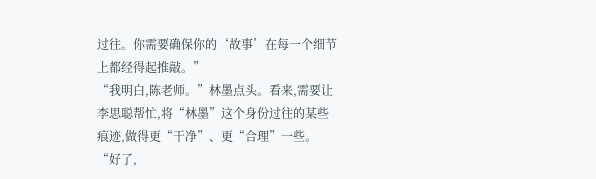过往。你需要确保你的‘故事’在每一个细节上都经得起推敲。”
“我明白,陈老师。”林墨点头。看来,需要让李思聪帮忙,将“林墨”这个身份过往的某些痕迹,做得更“干净”、更“合理”一些。
“好了,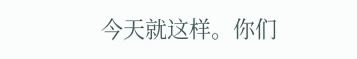今天就这样。你们